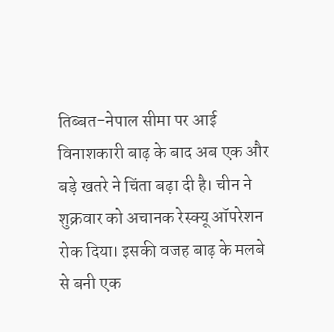तिब्बत-नेपाल सीमा पर आई विनाशकारी बाढ़ के बाद अब एक और बड़े खतरे ने चिंता बढ़ा दी है। चीन ने शुक्रवार को अचानक रेस्क्यू ऑपरेशन रोक दिया। इसकी वजह बाढ़ के मलबे से बनी एक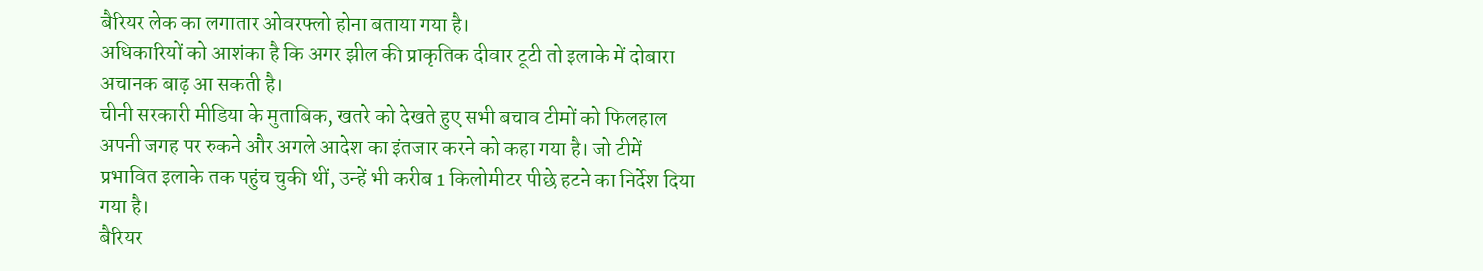बैरियर लेक का लगातार ओवरफ्लो होना बताया गया है।
अधिकारियों को आशंका है कि अगर झील की प्राकृतिक दीवार टूटी तो इलाके में दोबारा अचानक बाढ़ आ सकती है।
चीनी सरकारी मीडिया के मुताबिक, खतरे को देखते हुए सभी बचाव टीमों को फिलहाल अपनी जगह पर रुकने और अगले आदेश का इंतजार करने को कहा गया है। जो टीमें प्रभावित इलाके तक पहुंच चुकी थीं, उन्हें भी करीब 1 किलोमीटर पीछे हटने का निर्देश दिया गया है।
बैरियर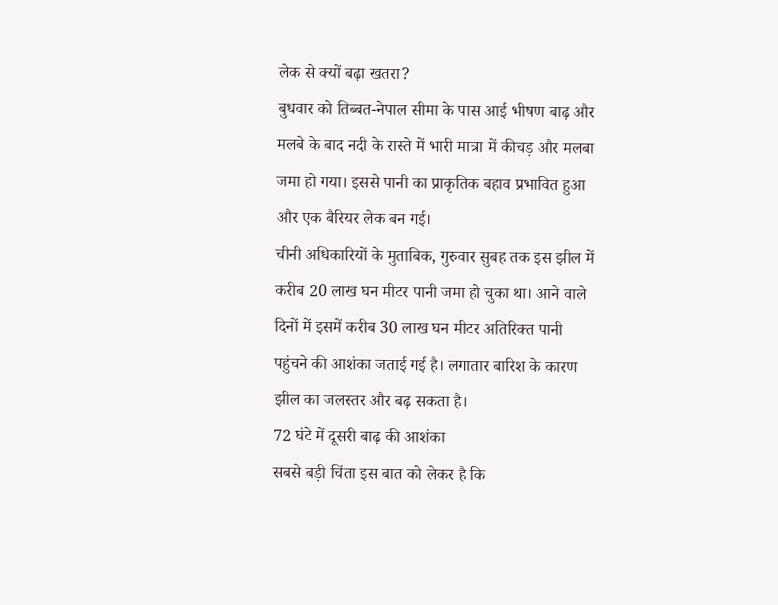लेक से क्यों बढ़ा खतरा?
बुधवार को तिब्बत-नेपाल सीमा के पास आई भीषण बाढ़ और मलबे के बाद नदी के रास्ते में भारी मात्रा में कीचड़ और मलबा जमा हो गया। इससे पानी का प्राकृतिक बहाव प्रभावित हुआ और एक बैरियर लेक बन गई।
चीनी अधिकारियों के मुताबिक, गुरुवार सुबह तक इस झील में करीब 20 लाख घन मीटर पानी जमा हो चुका था। आने वाले दिनों में इसमें करीब 30 लाख घन मीटर अतिरिक्त पानी पहुंचने की आशंका जताई गई है। लगातार बारिश के कारण झील का जलस्तर और बढ़ सकता है।
72 घंटे में दूसरी बाढ़ की आशंका
सबसे बड़ी चिंता इस बात को लेकर है कि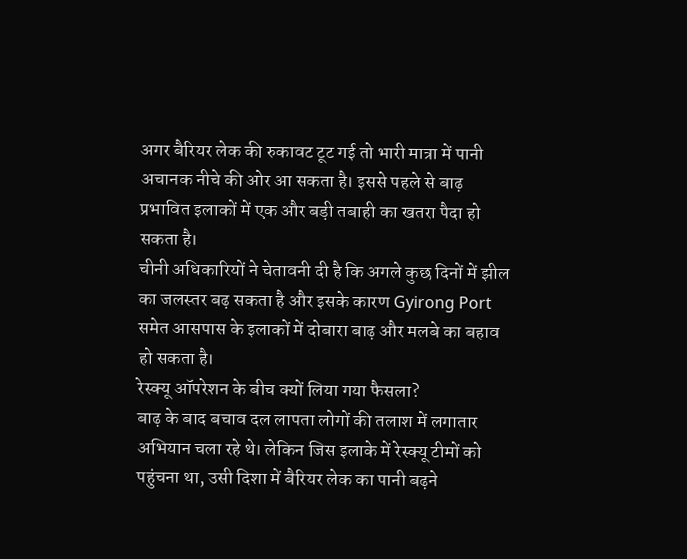अगर बैरियर लेक की रुकावट टूट गई तो भारी मात्रा में पानी अचानक नीचे की ओर आ सकता है। इससे पहले से बाढ़ प्रभावित इलाकों में एक और बड़ी तबाही का खतरा पैदा हो सकता है।
चीनी अधिकारियों ने चेतावनी दी है कि अगले कुछ दिनों में झील का जलस्तर बढ़ सकता है और इसके कारण Gyirong Port समेत आसपास के इलाकों में दोबारा बाढ़ और मलबे का बहाव हो सकता है।
रेस्क्यू ऑपरेशन के बीच क्यों लिया गया फैसला?
बाढ़ के बाद बचाव दल लापता लोगों की तलाश में लगातार अभियान चला रहे थे। लेकिन जिस इलाके में रेस्क्यू टीमों को पहुंचना था, उसी दिशा में बैरियर लेक का पानी बढ़ने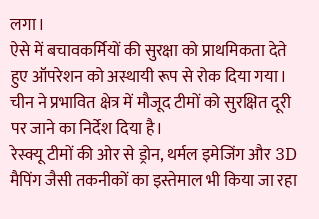लगा।
ऐसे में बचावकर्मियों की सुरक्षा को प्राथमिकता देते हुए ऑपरेशन को अस्थायी रूप से रोक दिया गया। चीन ने प्रभावित क्षेत्र में मौजूद टीमों को सुरक्षित दूरी पर जाने का निर्देश दिया है।
रेस्क्यू टीमों की ओर से ड्रोन, थर्मल इमेजिंग और 3D मैपिंग जैसी तकनीकों का इस्तेमाल भी किया जा रहा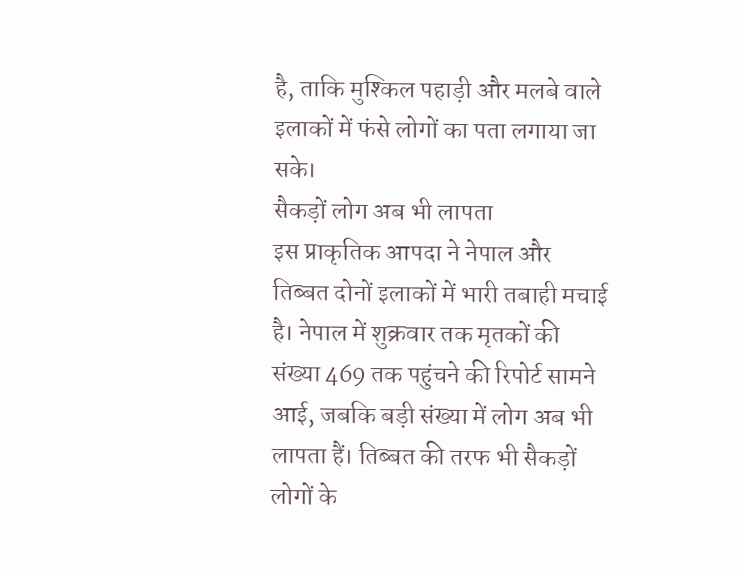है, ताकि मुश्किल पहाड़ी और मलबे वाले इलाकों में फंसे लोगों का पता लगाया जा सके।
सैकड़ों लोग अब भी लापता
इस प्राकृतिक आपदा ने नेपाल और तिब्बत दोनों इलाकों में भारी तबाही मचाई है। नेपाल में शुक्रवार तक मृतकों की संख्या 469 तक पहुंचने की रिपोर्ट सामने आई, जबकि बड़ी संख्या में लोग अब भी लापता हैं। तिब्बत की तरफ भी सैकड़ों लोगों के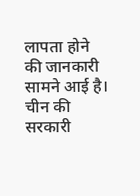लापता होने की जानकारी सामने आई है।
चीन की सरकारी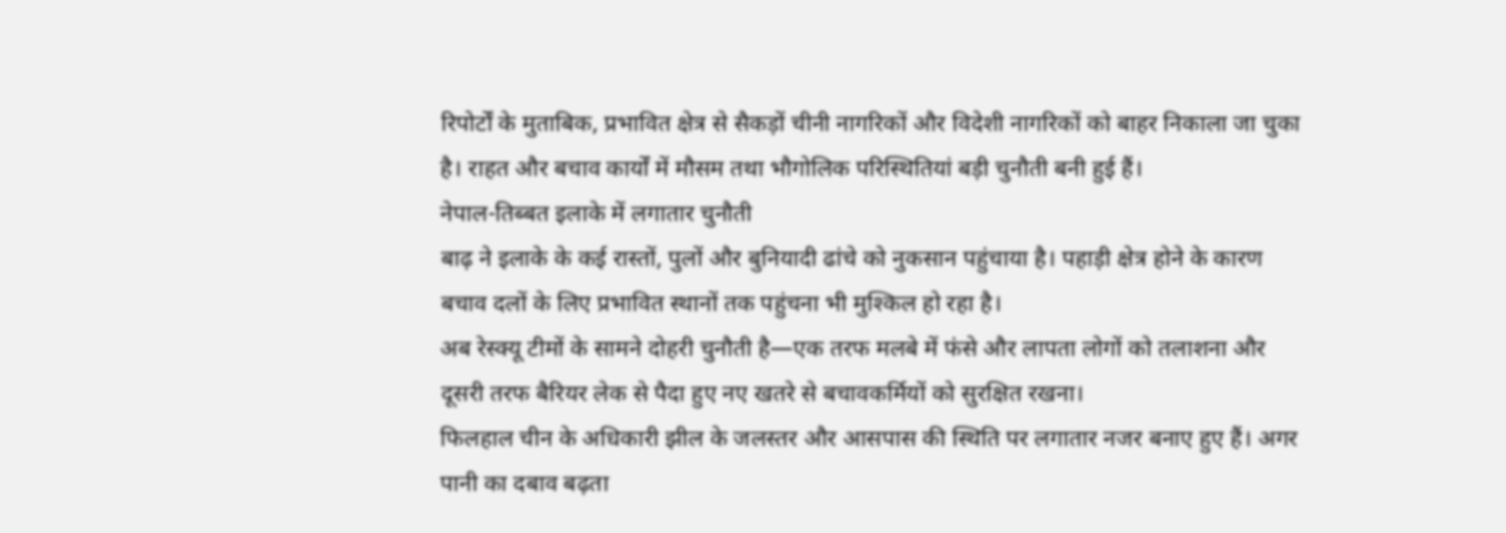रिपोर्टों के मुताबिक, प्रभावित क्षेत्र से सैकड़ों चीनी नागरिकों और विदेशी नागरिकों को बाहर निकाला जा चुका है। राहत और बचाव कार्यों में मौसम तथा भौगोलिक परिस्थितियां बड़ी चुनौती बनी हुई हैं।
नेपाल-तिब्बत इलाके में लगातार चुनौती
बाढ़ ने इलाके के कई रास्तों, पुलों और बुनियादी ढांचे को नुकसान पहुंचाया है। पहाड़ी क्षेत्र होने के कारण बचाव दलों के लिए प्रभावित स्थानों तक पहुंचना भी मुश्किल हो रहा है।
अब रेस्क्यू टीमों के सामने दोहरी चुनौती है—एक तरफ मलबे में फंसे और लापता लोगों को तलाशना और दूसरी तरफ बैरियर लेक से पैदा हुए नए खतरे से बचावकर्मियों को सुरक्षित रखना।
फिलहाल चीन के अधिकारी झील के जलस्तर और आसपास की स्थिति पर लगातार नजर बनाए हुए हैं। अगर पानी का दबाव बढ़ता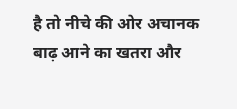है तो नीचे की ओर अचानक बाढ़ आने का खतरा और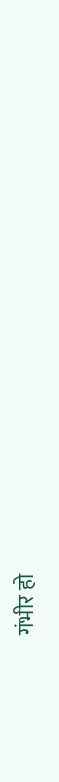गंभीर हो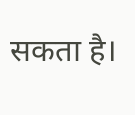सकता है।